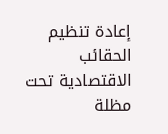إعادة تنظيم الحقائب الاقتصادية تحت مظلة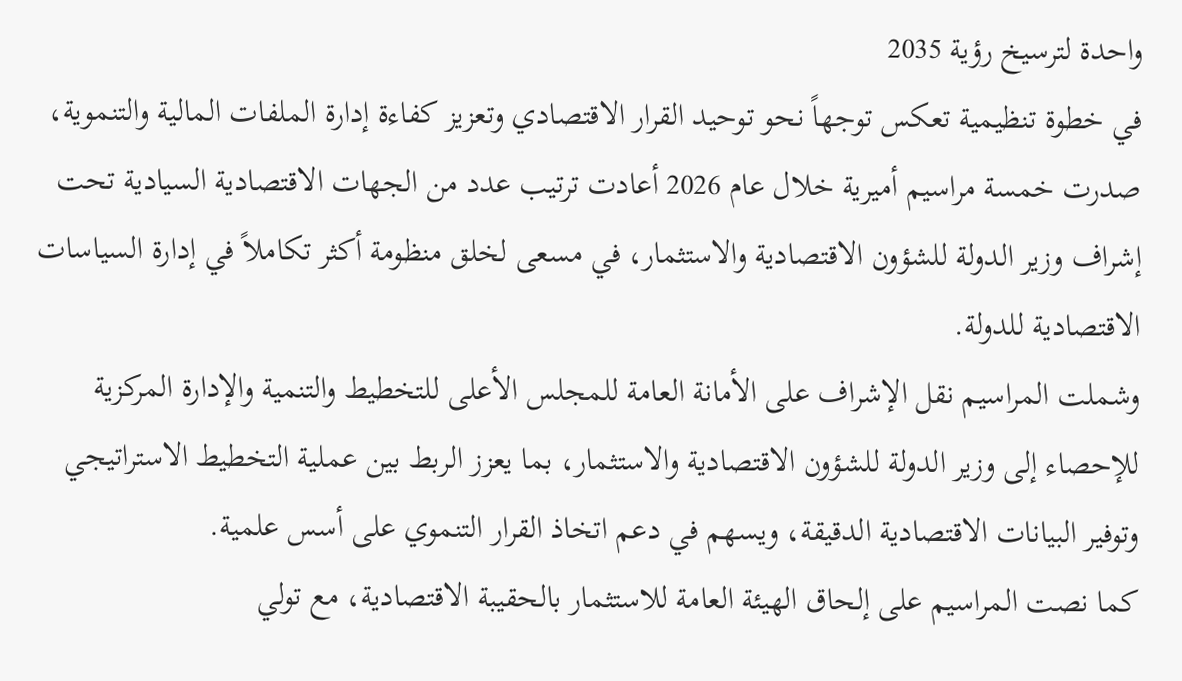واحدة لترسيخ رؤية 2035
في خطوة تنظيمية تعكس توجهاً نحو توحيد القرار الاقتصادي وتعزيز كفاءة إدارة الملفات المالية والتنموية، صدرت خمسة مراسيم أميرية خلال عام 2026 أعادت ترتيب عدد من الجهات الاقتصادية السيادية تحت إشراف وزير الدولة للشؤون الاقتصادية والاستثمار، في مسعى لخلق منظومة أكثر تكاملاً في إدارة السياسات الاقتصادية للدولة.
وشملت المراسيم نقل الإشراف على الأمانة العامة للمجلس الأعلى للتخطيط والتنمية والإدارة المركزية للإحصاء إلى وزير الدولة للشؤون الاقتصادية والاستثمار، بما يعزز الربط بين عملية التخطيط الاستراتيجي وتوفير البيانات الاقتصادية الدقيقة، ويسهم في دعم اتخاذ القرار التنموي على أسس علمية.
كما نصت المراسيم على إلحاق الهيئة العامة للاستثمار بالحقيبة الاقتصادية، مع تولي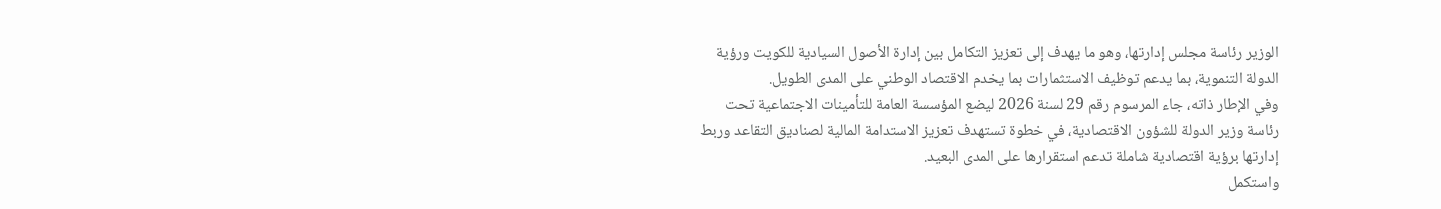الوزير رئاسة مجلس إدارتها، وهو ما يهدف إلى تعزيز التكامل بين إدارة الأصول السيادية للكويت ورؤية الدولة التنموية، بما يدعم توظيف الاستثمارات بما يخدم الاقتصاد الوطني على المدى الطويل.
وفي الإطار ذاته، جاء المرسوم رقم 29 لسنة 2026 ليضع المؤسسة العامة للتأمينات الاجتماعية تحت رئاسة وزير الدولة للشؤون الاقتصادية، في خطوة تستهدف تعزيز الاستدامة المالية لصناديق التقاعد وربط إدارتها برؤية اقتصادية شاملة تدعم استقرارها على المدى البعيد.
واستكمل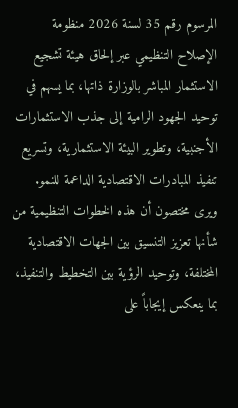المرسوم رقم 35 لسنة 2026 منظومة الإصلاح التنظيمي عبر إلحاق هيئة تشجيع الاستثمار المباشر بالوزارة ذاتها، بما يسهم في توحيد الجهود الرامية إلى جذب الاستثمارات الأجنبية، وتطوير البيئة الاستثمارية، وتسريع تنفيذ المبادرات الاقتصادية الداعمة للنمو.
ويرى مختصون أن هذه الخطوات التنظيمية من شأنها تعزيز التنسيق بين الجهات الاقتصادية المختلفة، وتوحيد الرؤية بين التخطيط والتنفيذ، بما ينعكس إيجاباً على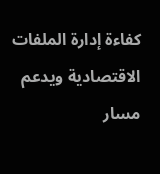كفاءة إدارة الملفات الاقتصادية ويدعم مسار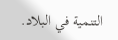التنمية في البلاد.